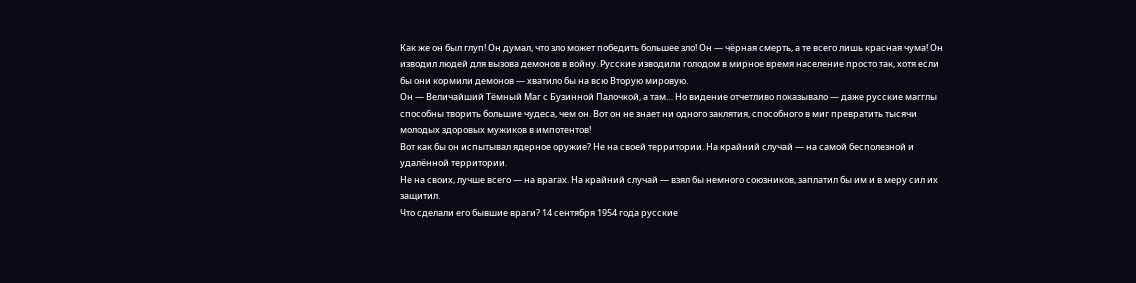Как же он был глуп! Он думал, что зло может победить большее зло! Он — чёрная смерть, а те всего лишь красная чума! Он изводил людей для вызова демонов в войну. Русские изводили голодом в мирное время население просто так, хотя если бы они кормили демонов — хватило бы на всю Вторую мировую.
Он — Величайший Тёмный Маг с Бузинной Палочкой, а там… Но видение отчетливо показывало — даже русские магглы способны творить большие чудеса, чем он. Вот он не знает ни одного заклятия, способного в миг превратить тысячи молодых здоровых мужиков в импотентов!
Вот как бы он испытывал ядерное оружие? Не на своей территории. На крайний случай — на самой бесполезной и удалённой территории.
Не на своих, лучше всего — на врагах. На крайний случай — взял бы немного союзников, заплатил бы им и в меру сил их защитил.
Что сделали его бывшие враги? 14 сентября 1954 года русские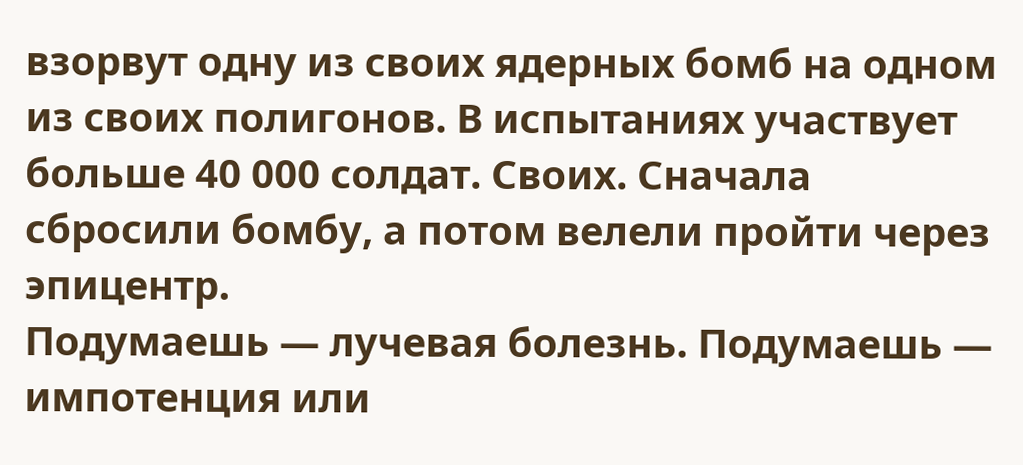взорвут одну из своих ядерных бомб на одном из своих полигонов. В испытаниях участвует больше 40 000 солдат. Своих. Сначала сбросили бомбу, а потом велели пройти через эпицентр.
Подумаешь — лучевая болезнь. Подумаешь — импотенция или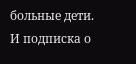больные дети. И подписка о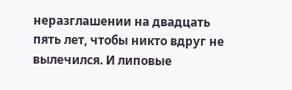неразглашении на двадцать пять лет, чтобы никто вдруг не вылечился. И липовые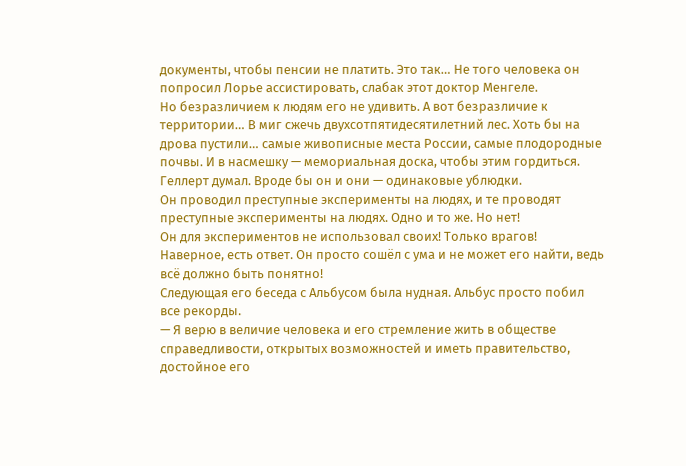документы, чтобы пенсии не платить. Это так… Не того человека он попросил Лорье ассистировать, слабак этот доктор Менгеле.
Но безразличием к людям его не удивить. А вот безразличие к территории… В миг сжечь двухсотпятидесятилетний лес. Хоть бы на дрова пустили… самые живописные места России, самые плодородные почвы. И в насмешку — мемориальная доска, чтобы этим гордиться.
Геллерт думал. Вроде бы он и они — одинаковые ублюдки.
Он проводил преступные эксперименты на людях, и те проводят преступные эксперименты на людях. Одно и то же. Но нет!
Он для экспериментов не использовал своих! Только врагов!
Наверное, есть ответ. Он просто сошёл с ума и не может его найти, ведь всё должно быть понятно!
Следующая его беседа с Альбусом была нудная. Альбус просто побил все рекорды.
— Я верю в величие человека и его стремление жить в обществе справедливости, открытых возможностей и иметь правительство, достойное его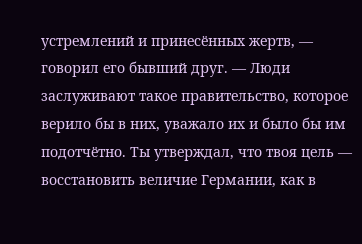устремлений и принесённых жертв, — говорил его бывший друг. — Люди заслуживают такое правительство, которое верило бы в них, уважало их и было бы им подотчётно. Ты утверждал, что твоя цель — восстановить величие Германии, как в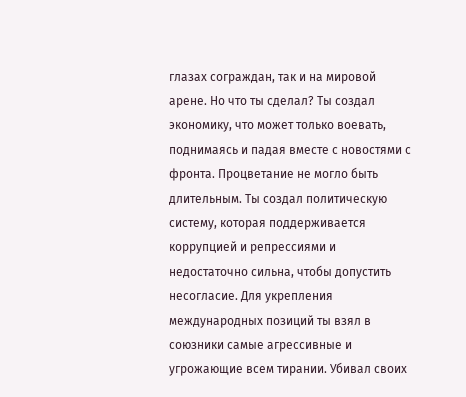глазах сограждан, так и на мировой арене. Но что ты сделал? Ты создал экономику, что может только воевать, поднимаясь и падая вместе с новостями с фронта. Процветание не могло быть длительным. Ты создал политическую систему, которая поддерживается коррупцией и репрессиями и недостаточно сильна, чтобы допустить несогласие. Для укрепления международных позиций ты взял в союзники самые агрессивные и угрожающие всем тирании. Убивал своих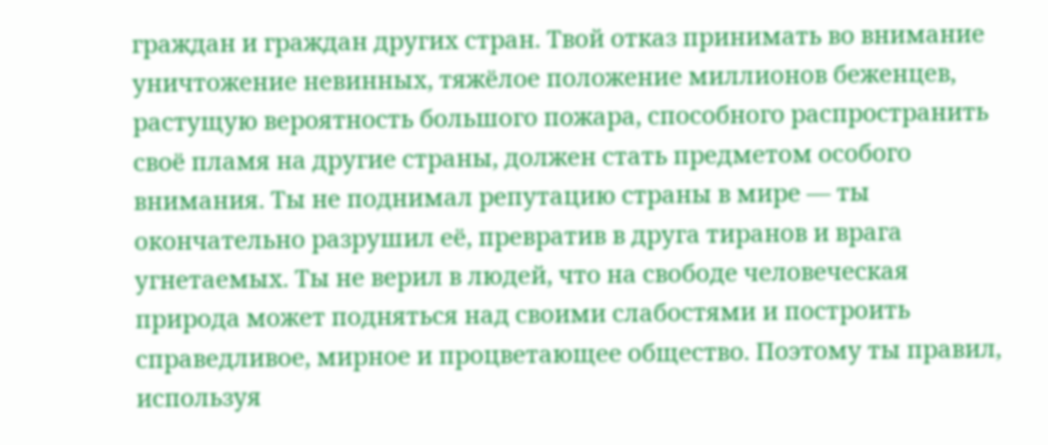граждан и граждан других стран. Твой отказ принимать во внимание уничтожение невинных, тяжёлое положение миллионов беженцев, растущую вероятность большого пожара, способного распространить своё пламя на другие страны, должен стать предметом особого внимания. Ты не поднимал репутацию страны в мире — ты окончательно разрушил её, превратив в друга тиранов и врага угнетаемых. Ты не верил в людей, что на свободе человеческая природа может подняться над своими слабостями и построить справедливое, мирное и процветающее общество. Поэтому ты правил, используя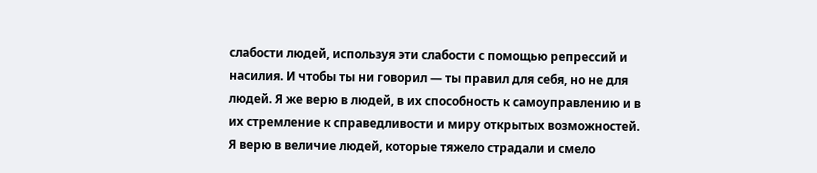слабости людей, используя эти слабости с помощью репрессий и насилия. И чтобы ты ни говорил — ты правил для себя, но не для людей. Я же верю в людей, в их способность к самоуправлению и в их стремление к справедливости и миру открытых возможностей. Я верю в величие людей, которые тяжело страдали и смело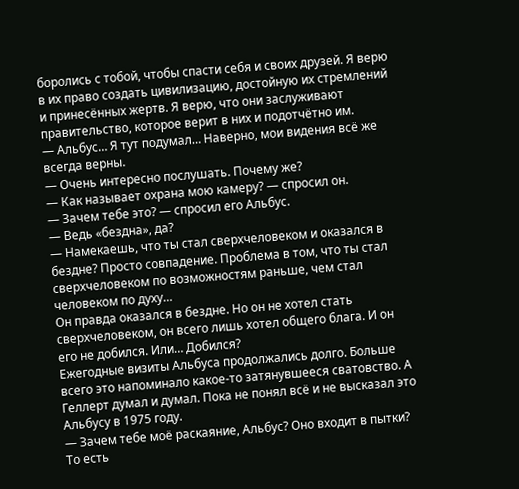боролись с тобой, чтобы спасти себя и своих друзей. Я верю в их право создать цивилизацию, достойную их стремлений и принесённых жертв. Я верю, что они заслуживают правительство, которое верит в них и подотчётно им.
— Альбус… Я тут подумал… Наверно, мои видения всё же всегда верны.
— Очень интересно послушать. Почему же?
— Как называет охрана мою камеру? — спросил он.
— Зачем тебе это? — спросил его Альбус.
— Ведь «бездна», да?
— Намекаешь, что ты стал сверхчеловеком и оказался в бездне? Просто совпадение. Проблема в том, что ты стал сверхчеловеком по возможностям раньше, чем стал человеком по духу…
Он правда оказался в бездне. Но он не хотел стать сверхчеловеком, он всего лишь хотел общего блага. И он его не добился. Или… Добился?
Ежегодные визиты Альбуса продолжались долго. Больше всего это напоминало какое-то затянувшееся сватовство. А Геллерт думал и думал. Пока не понял всё и не высказал это Альбусу в 1975 году.
— Зачем тебе моё раскаяние, Альбус? Оно входит в пытки? То есть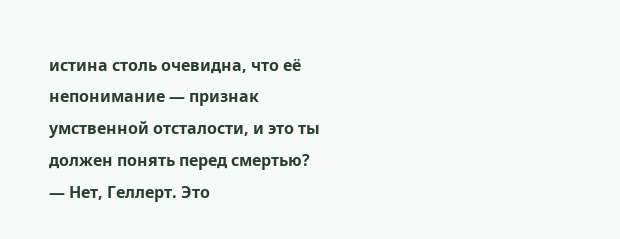истина столь очевидна, что её непонимание — признак умственной отсталости, и это ты должен понять перед смертью?
— Нет, Геллерт. Это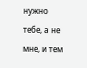нужно тебе, а не мне, и тем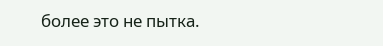более это не пытка.